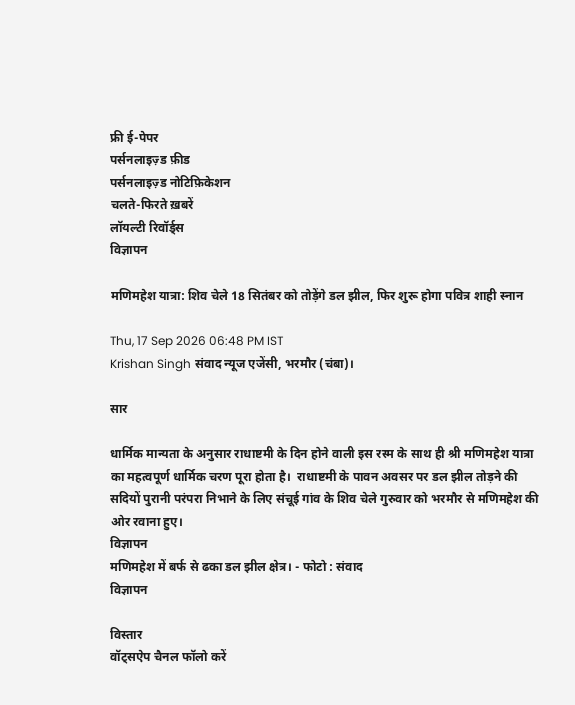फ्री ई-पेपर
पर्सनलाइज़्ड फ़ीड
पर्सनलाइज़्ड नोटिफ़िकेशन
चलते-फिरते ख़बरें
लॉयल्टी रिवॉर्ड्स
विज्ञापन

मणिमहेश यात्रा: शिव चेले 18 सितंबर को तोड़ेंगे डल झील, फिर शुरू होगा पवित्र शाही स्नान

Thu, 17 Sep 2026 06:48 PM IST
Krishan Singh संवाद न्यूज एजेंसी, भरमौर (चंबा)।

सार

धार्मिक मान्यता के अनुसार राधाष्टमी के दिन होने वाली इस रस्म के साथ ही श्री मणिमहेश यात्रा का महत्वपूर्ण धार्मिक चरण पूरा होता है।  राधाष्टमी के पावन अवसर पर डल झील तोड़ने की सदियों पुरानी परंपरा निभाने के लिए संचूई गांव के शिव चेले गुरुवार को भरमौर से मणिमहेश की ओर रवाना हुए।
विज्ञापन
मणिमहेश में बर्फ से ढका डल झील क्षेत्र। - फोटो : संवाद
विज्ञापन

विस्तार
वॉट्सऐप चैनल फॉलो करें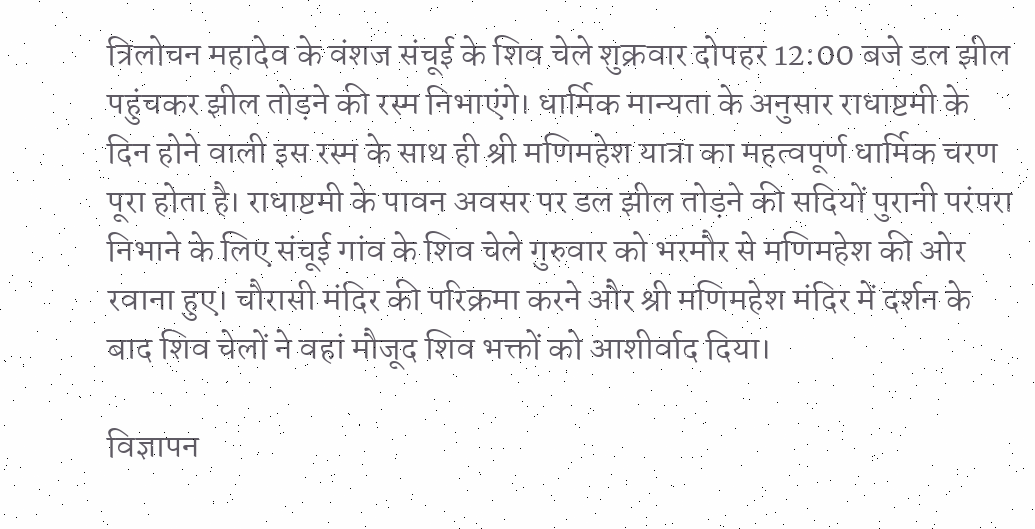त्रिलोचन महादेव के वंशज संचूई के शिव चेले शुक्रवार दोपहर 12:00 बजे डल झील पहुंचकर झील तोड़ने की रस्म निभाएंगे। धार्मिक मान्यता के अनुसार राधाष्टमी के दिन होने वाली इस रस्म के साथ ही श्री मणिमहेश यात्रा का महत्वपूर्ण धार्मिक चरण पूरा होता है। राधाष्टमी के पावन अवसर पर डल झील तोड़ने की सदियों पुरानी परंपरा निभाने के लिए संचूई गांव के शिव चेले गुरुवार को भरमौर से मणिमहेश की ओर रवाना हुए। चौरासी मंदिर की परिक्रमा करने और श्री मणिमहेश मंदिर में दर्शन के बाद शिव चेलों ने वहां मौजूद शिव भक्तों को आशीर्वाद दिया।

विज्ञापन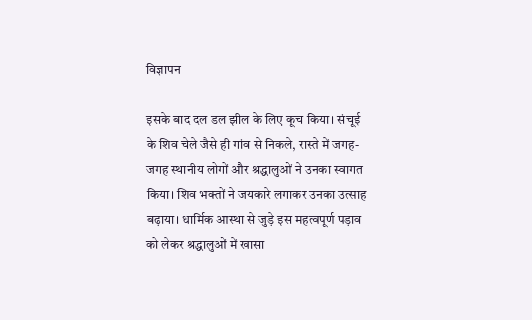विज्ञापन

इसके बाद दल डल झील के लिए कूच किया। संचूई के शिव चेले जैसे ही गांव से निकले, रास्ते में जगह-जगह स्थानीय लोगों और श्रद्धालुओं ने उनका स्वागत किया। शिव भक्तों ने जयकारे लगाकर उनका उत्साह बढ़ाया। धार्मिक आस्था से जुड़े इस महत्वपूर्ण पड़ाव को लेकर श्रद्धालुओं में खासा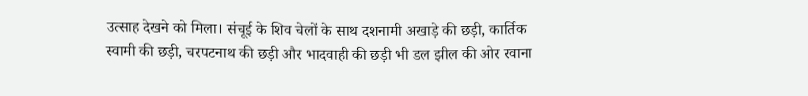उत्साह देखने को मिला। संचूई के शिव चेलों के साथ दशनामी अखाड़े की छड़ी, कार्तिक स्वामी की छड़ी, चरपटनाथ की छड़ी और भादवाही की छड़ी भी डल झील की ओर रवाना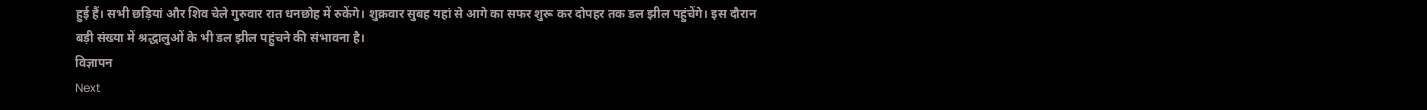हुई हैं। सभी छड़ियां और शिव चेले गुरुवार रात धनछोह में रुकेंगे। शुक्रवार सुबह यहां से आगे का सफर शुरू कर दोपहर तक डल झील पहुंचेंगे। इस दौरान बड़ी संख्या में श्रद्धालुओं के भी डल झील पहुंचने की संभावना है।
विज्ञापन
Next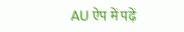AU ऐप में पढ़ें